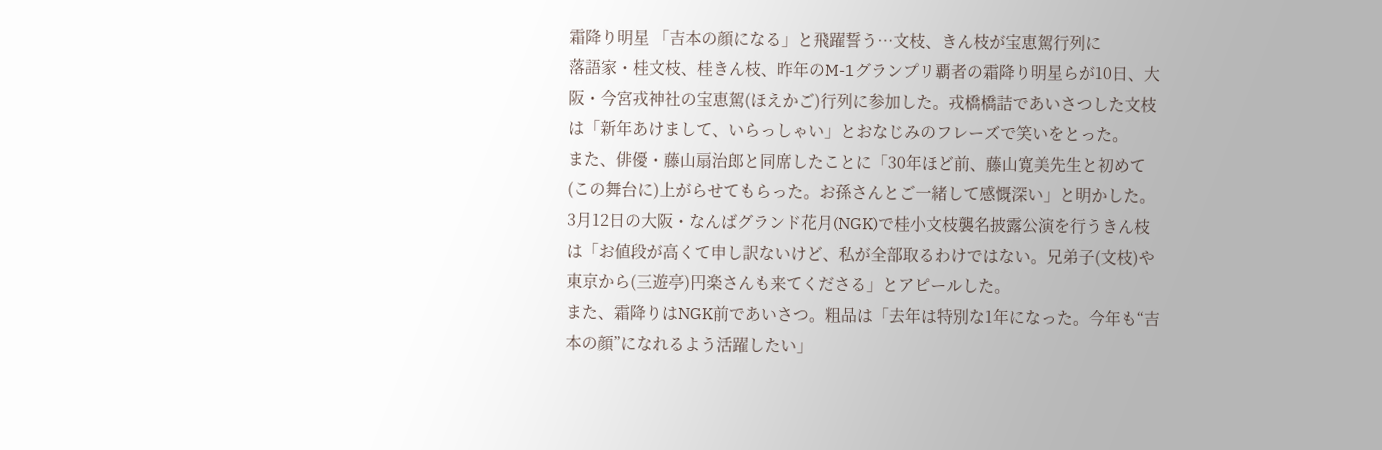霜降り明星 「吉本の顔になる」と飛躍誓う…文枝、きん枝が宝恵駕行列に
落語家・桂文枝、桂きん枝、昨年のM-1グランプリ覇者の霜降り明星らが10日、大阪・今宮戎神社の宝恵駕(ほえかご)行列に参加した。戎橋橋詰であいさつした文枝は「新年あけまして、いらっしゃい」とおなじみのフレーズで笑いをとった。
また、俳優・藤山扇治郎と同席したことに「30年ほど前、藤山寛美先生と初めて(この舞台に)上がらせてもらった。お孫さんとご一緒して感慨深い」と明かした。
3月12日の大阪・なんばグランド花月(NGK)で桂小文枝襲名披露公演を行うきん枝は「お値段が高くて申し訳ないけど、私が全部取るわけではない。兄弟子(文枝)や東京から(三遊亭)円楽さんも来てくださる」とアピールした。
また、霜降りはNGK前であいさつ。粗品は「去年は特別な1年になった。今年も“吉本の顔”になれるよう活躍したい」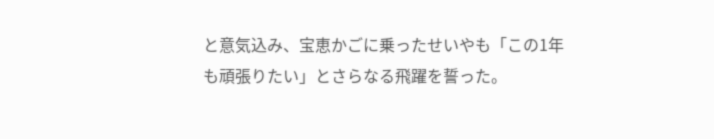と意気込み、宝恵かごに乗ったせいやも「この1年も頑張りたい」とさらなる飛躍を誓った。